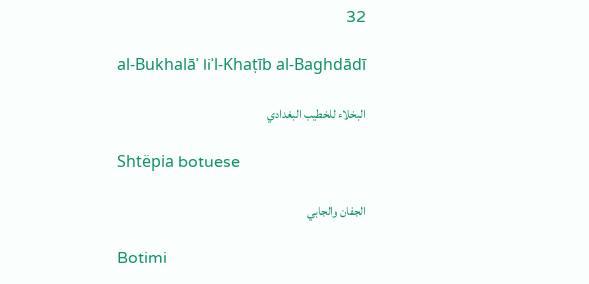32

al-Bukhalāʾ liʾl-Khaṭīb al-Baghdādī

البخلاء للخطيب البغدادي

Shtëpia botuese

الجفان والجابي

Botimi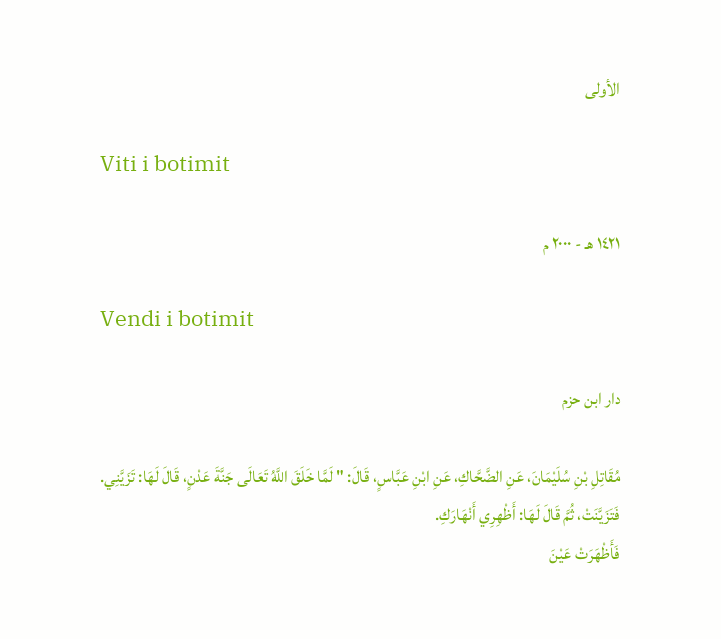الأولى

Viti i botimit

١٤٢١ هـ - ٢٠٠٠ م

Vendi i botimit

دار ابن حزم

مُقَاتِلِ بْنِ سُلَيْمَانَ، عَنِ الضَّحَّاكِ، عَنِ ابْنِ عَبَّاسٍ، قَالَ: " لَمَّا خَلَقَ اللَّهُ تَعَالَى جَنَّةَ عَدْنٍ، قَالَ لَهَا: تَزَيَّنِي.
فَتَزَيَّنَتْ، ثُمَّ قَالَ لَهَا: أَظْهِرِي أَنْهَارَكِ.
فَأَظْهَرَتْ عَيْنَ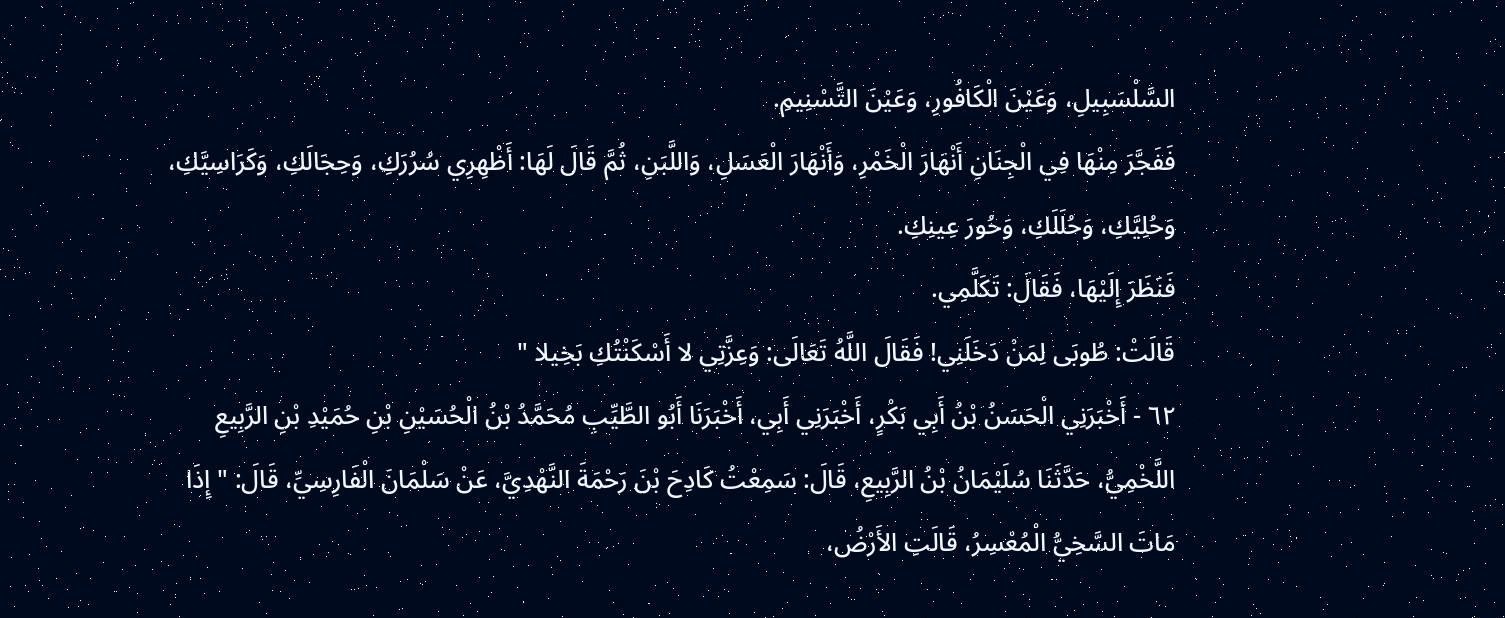السَّلْسَبِيلِ، وَعَيْنَ الْكَافُورِ، وَعَيْنَ التَّسْنِيمِ.
فَفَجَّرَ مِنْهَا فِي الْجِنَانِ أَنْهَارَ الْخَمْرِ، وَأَنْهَارَ الْعَسَلِ، وَاللَّبَنِ، ثُمَّ قَالَ لَهَا: أَظْهِرِي سُرُرَكِ، وَحِجَالَكِ، وَكَرَاسِيَّكِ، وَحُلِيَّكِ، وَحُلَلَكِ، وَحُورَ عِينِكِ.
فَنَظَرَ إِلَيْهَا، فَقَالَ: تَكَلَّمِي.
قَالَتْ: طُوبَى لِمَنْ دَخَلَنِي! فَقَالَ اللَّهُ تَعَالَى: وَعِزَّتِي لا أَسْكَنْتُكِ بَخِيلا "
٦٢ - أَخْبَرَنِي الْحَسَنُ بْنُ أَبِي بَكْرٍ، أَخْبَرَنِي أَبِي، أَخْبَرَنَا أَبُو الطَّيِّبِ مُحَمَّدُ بْنُ الْحُسَيْنِ بْنِ حُمَيْدِ بْنِ الرَّبِيعِ اللَّخْمِيُّ، حَدَّثَنَا سُلَيْمَانُ بْنُ الرَّبِيعِ، قَالَ: سَمِعْتُ كَادِحَ بْنَ رَحْمَةَ النَّهْدِيَّ، عَنْ سَلْمَانَ الْفَارِسِيِّ، قَالَ: " إِذَا مَاتَ السَّخِيُّ الْمُعْسِرُ، قَالَتِ الأَرْضُ،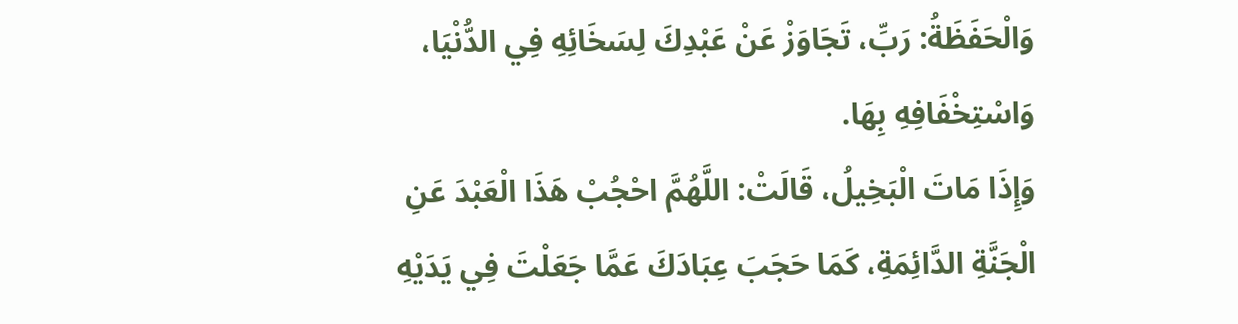وَالْحَفَظَةُ: رَبِّ، تَجَاوَزْ عَنْ عَبْدِكَ لِسَخَائِهِ فِي الدُّنْيَا، وَاسْتِخْفَافِهِ بِهَا.
وَإِذَا مَاتَ الْبَخِيلُ، قَالَتْ: اللَّهُمَّ احْجُبْ هَذَا الْعَبْدَ عَنِ الْجَنَّةِ الدَّائِمَةِ، كَمَا حَجَبَ عِبَادَكَ عَمَّا جَعَلْتَ فِي يَدَيْهِ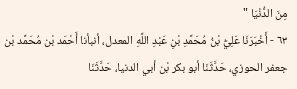مِنَ الدُّنْيَا "
٦٣ - أَخْبَرَنَا عَلِيُّ بْنُ مُحَمَّدِ بْنِ عَبْدِ اللَّهِ المعدل، أنبأنا أَحْمَد بْن مُحَمَّد بْن جعفر الحوزي، حَدَّثَنَا أبو بكر بْن أبي الدنيا، حَدَّثَنَا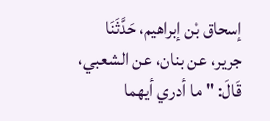إسحاق بْن إبراهيم، حَدَّثَنَا جرير، عن بنان، عن الشعبي، قَالَ: " ما أدري أيهما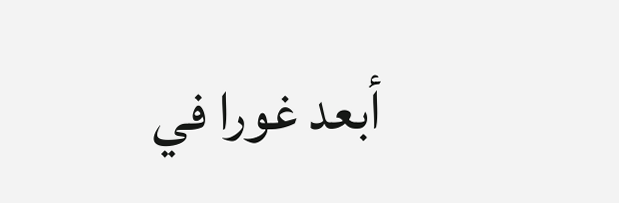أبعد غورا في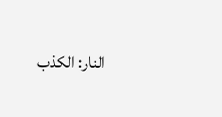النار: الكذب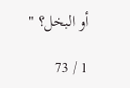أو البخل؟ "

1 / 73